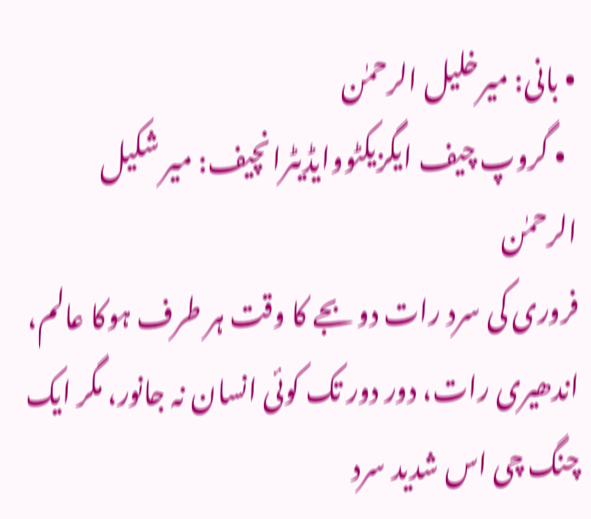• بانی: میرخلیل الرحمٰن
  • گروپ چیف ایگزیکٹووایڈیٹرانچیف: میر شکیل الرحمٰن
فروری کی سرد رات دو بجے کا وقت ہر طرف ہوکا عالم، اندھیری رات، دور دور تک کوئی انسان نہ جانور، مگر ایک چنگ چی اس شدید سرد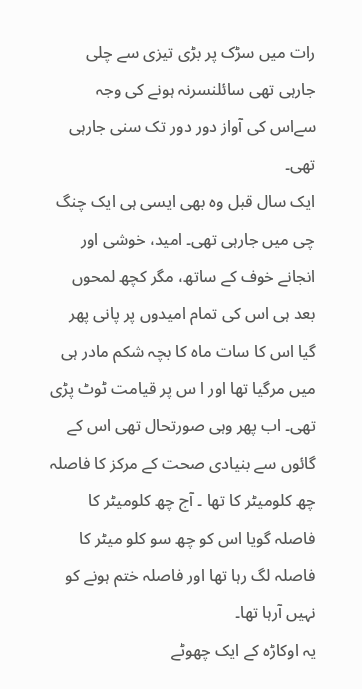رات میں سڑک پر بڑی تیزی سے چلی جارہی تھی سائلنسرنہ ہونے کی وجہ سےاس کی آواز دور دور تک سنی جارہی تھی۔
ایک سال قبل وہ بھی ایسی ہی ایک چنگ چی میں جارہی تھی۔ امید، خوشی اور انجانے خوف کے ساتھ، مگر کچھ لمحوں بعد ہی اس کی تمام امیدوں پر پانی پھر گیا اس کا سات ماہ کا بچہ شکم مادر ہی میں مرگیا تھا اور ا س پر قیامت ٹوٹ پڑی تھی۔ اب پھر وہی صورتحال تھی اس کے گائوں سے بنیادی صحت کے مرکز کا فاصلہ چھ کلومیٹر کا تھا ۔ آج چھ کلومیٹر کا فاصلہ گویا اس کو چھ سو کلو میٹر کا فاصلہ لگ رہا تھا اور فاصلہ ختم ہونے کو نہیں آرہا تھا۔
یہ اوکاڑہ کے ایک چھوٹے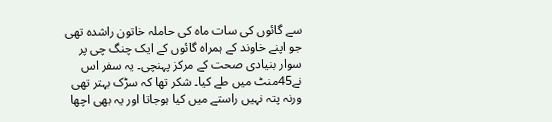سے گائوں کی سات ماہ کی حاملہ خاتون راشدہ تھی جو اپنے خاوند کے ہمراہ گائوں کے ایک چنگ چی پر سوار بنیادی صحت کے مرکز پہنچی۔ یہ سفر اس نے45منٹ میں طے کیا۔ شکر تھا کہ سڑک بہتر تھی ورنہ پتہ نہیں راستے میں کیا ہوجاتا اور یہ بھی اچھا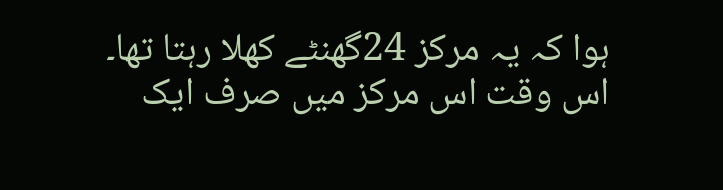ہوا کہ یہ مرکز 24گھنٹے کھلا رہتا تھا۔ اس وقت اس مرکز میں صرف ایک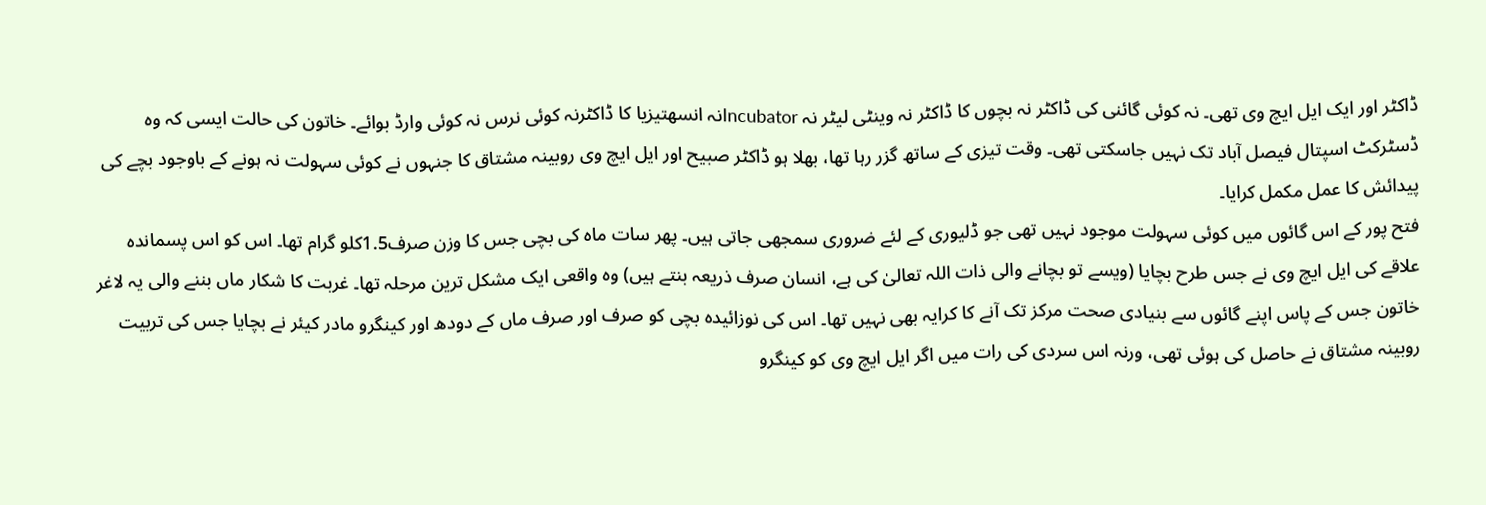ڈاکٹر اور ایک ایل ایچ وی تھی۔ نہ کوئی گائنی کی ڈاکٹر نہ بچوں کا ڈاکٹر نہ وینٹی لیٹر نہ Incubatorنہ انسھتیزیا کا ڈاکٹرنہ کوئی نرس نہ کوئی وارڈ بوائے۔ خاتون کی حالت ایسی کہ وہ ڈسٹرکٹ اسپتال فیصل آباد تک نہیں جاسکتی تھی۔ وقت تیزی کے ساتھ گزر رہا تھا، بھلا ہو ڈاکٹر صبیح اور ایل ایچ وی روبینہ مشتاق کا جنہوں نے کوئی سہولت نہ ہونے کے باوجود بچے کی پیدائش کا عمل مکمل کرایا۔
فتح پور کے اس گائوں میں کوئی سہولت موجود نہیں تھی جو ڈلیوری کے لئے ضروری سمجھی جاتی ہیں۔ پھر سات ماہ کی بچی جس کا وزن صرف1.5کلو گرام تھا۔ اس کو اس پسماندہ علاقے کی ایل ایچ وی نے جس طرح بچایا (ویسے تو بچانے والی ذات اللہ تعالیٰ کی ہے، انسان صرف ذریعہ بنتے ہیں) وہ واقعی ایک مشکل ترین مرحلہ تھا۔ غربت کا شکار ماں بننے والی یہ لاغر خاتون جس کے پاس اپنے گائوں سے بنیادی صحت مرکز تک آنے کا کرایہ بھی نہیں تھا۔ اس کی نوزائیدہ بچی کو صرف اور صرف ماں کے دودھ اور کینگرو مادر کیئر نے بچایا جس کی تربیت روبینہ مشتاق نے حاصل کی ہوئی تھی، ورنہ اس سردی کی رات میں اگر ایل ایچ وی کو کینگرو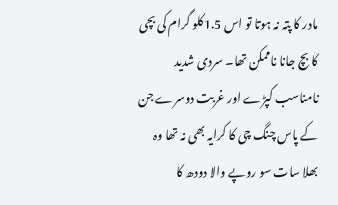مادر کا پتہ نہ ہوتا تو اس 1.5کلو گرام کی بچی کا بچ جانا ناممکن تھا۔ سردی شدید نامناسب کپڑے اور غربت دوسرے جن کے پاس چنگ چی کا کرایہ بھی نہ تھا وہ بھلا سات سو روپے والا دودھ کا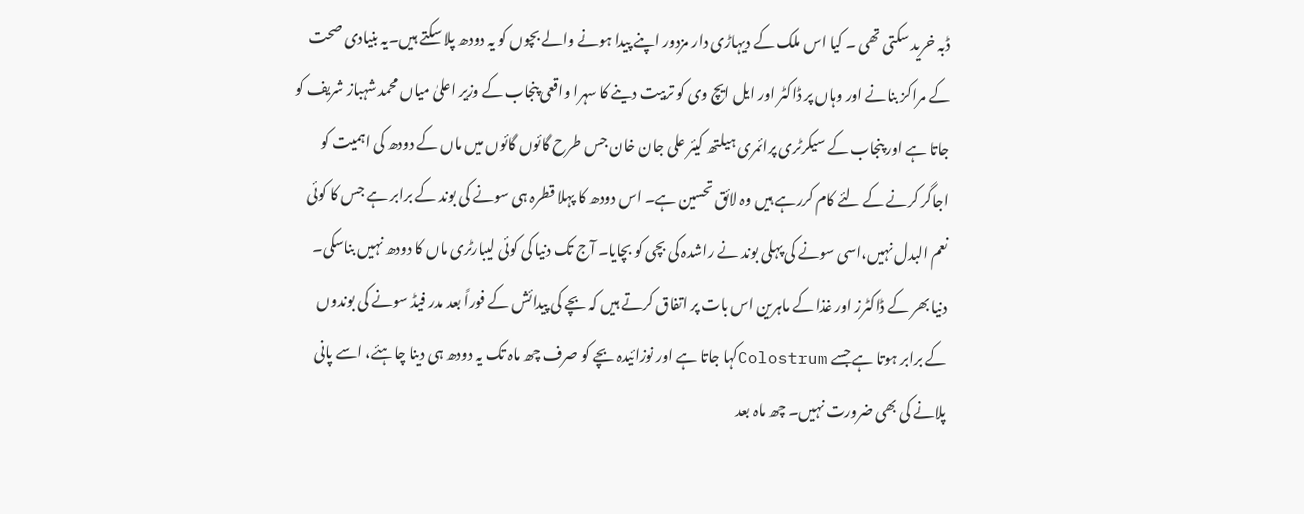ڈبہ خرید سکتی تھی ۔ کیا اس ملک کے دیہاڑی دار مزدور اپنے پیدا ہونے والے بچوں کو یہ دودھ پلا سکتے ہیں۔یہ بنیادی صحت کے مراکز بنانے اور وہاں پر ڈاکٹر اور ایل ایچ وی کو تربیت دینے کا سہرا واقعی پنجاب کے وزیر اعلیٰ میاں محمد شہباز شریف کو جاتا ہے اور پنجاب کے سیکرٹری پرائمری ہیلتھ کیئر علی جان خان جس طرح گائوں گائوں میں ماں کے دودھ کی اہمیت کو اجاگر کرنے کے لئے کام کررہے ہیں وہ لائق تحسین ہے۔ اس دودھ کا پہلا قطرہ ہی سونے کی بوند کے برابر ہے جس کا کوئی نعم البدل نہیں،اسی سونے کی پہلی بوند نے راشدہ کی بچی کو بچایا۔ آج تک دنیا کی کوئی لیبارٹری ماں کا دودھ نہیں بناسکی۔ دنیا بھر کے ڈاکٹرز اور غذا کے ماہرین اس بات پر اتفاق کرتے ہیں کہ بچے کی پیدائش کے فوراً بعد مدر فیڈ سونے کی بوندوں کے برابر ہوتا ہے جسے Colostrumکہا جاتا ہے اور نوزائیدہ بچے کو صرف چھ ماہ تک یہ دودھ ہی دینا چاہئے، اسے پانی پلانے کی بھی ضرورت نہیں۔ چھ ماہ بعد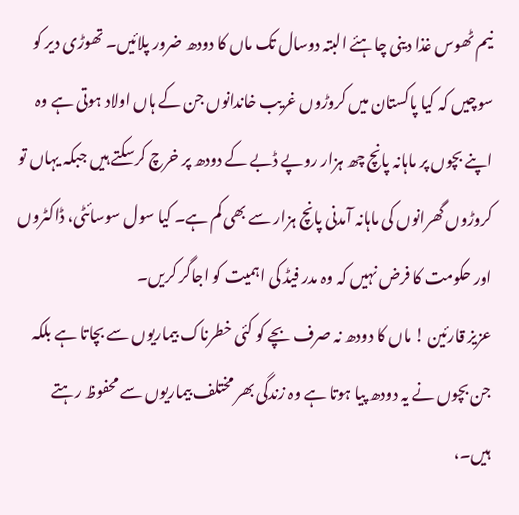نیم ٹھوس غذا دینی چاہئے البتہ دوسال تک ماں کا دودھ ضرور پلائیں۔ تھوڑی دیر کو سوچیں کہ کیا پاکستان میں کروڑوں غریب خاندانوں جن کے ہاں اولاد ہوتی ہے وہ اپنے بچوں پر ماہانہ پانچ چھ ہزار روپے ڈبے کے دودھ پر خرچ کرسکتے ہیں جبکہ یہاں تو کروڑوں گھرانوں کی ماہانہ آمدنی پانچ ہزار سے بھی کم ہے۔ کیا سول سوسائٹی، ڈاکٹروں اور حکومت کا فرض نہیں کہ وہ مدر فیڈ کی اہمیت کو اجاگر کریں۔
عزیز قارئین ! ماں کا دودھ نہ صرف بچے کو کئی خطرناک بیماریوں سے بچاتا ہے بلکہ جن بچوں نے یہ دودھ پیا ہوتا ہے وہ زندگی بھر مختلف بیماریوں سے محفوظ رہتے ہیں۔،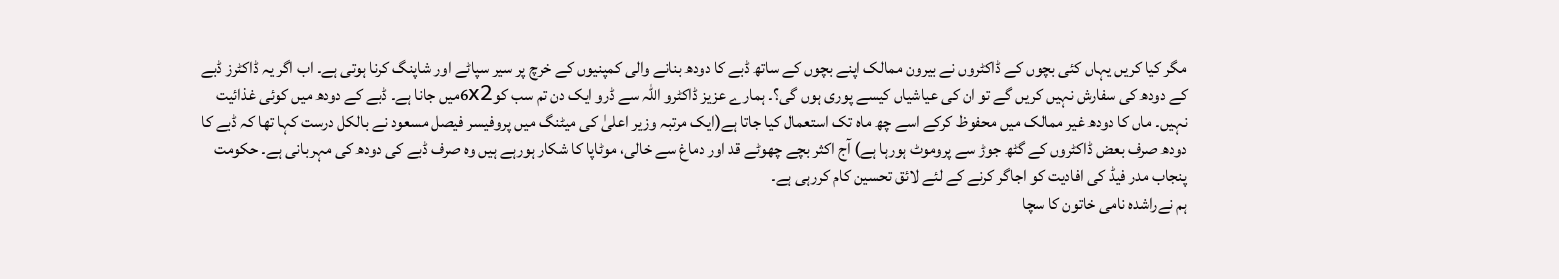مگر کیا کریں یہاں کئی بچوں کے ڈاکٹروں نے بیرون ممالک اپنے بچوں کے ساتھ ڈبے کا دودھ بنانے والی کمپنیوں کے خرچ پر سیر سپاٹے اور شاپنگ کرنا ہوتی ہے۔ اب اگر یہ ڈاکٹرز ڈبے کے دودھ کی سفارش نہیں کریں گے تو ان کی عیاشیاں کیسے پوری ہوں گی؟۔ ہمارے عزیز ڈاکٹرو اللہ سے ڈرو ایک دن تم سب کو6x2میں جانا ہے۔ ڈبے کے دودھ میں کوئی غذائیت نہیں۔ ماں کا دودھ غیر ممالک میں محفوظ کرکے اسے چھ ماہ تک استعمال کیا جاتا ہے(ایک مرتبہ وزیر اعلیٰ کی میٹنگ میں پروفیسر فیصل مسعود نے بالکل درست کہا تھا کہ ڈبے کا دودھ صرف بعض ڈاکٹروں کے گٹھ جوڑ سے پروموٹ ہورہا ہے) آج اکثر بچے چھوٹے قد اور دماغ سے خالی، موٹاپا کا شکار ہورہے ہیں وہ صرف ڈبے کی دودھ کی مہربانی ہے۔ حکومت پنجاب مدر فیڈ کی افادیت کو اجاگر کرنے کے لئے لائق تحسین کام کررہی ہے۔
ہم نےراشدہ نامی خاتون کا سچا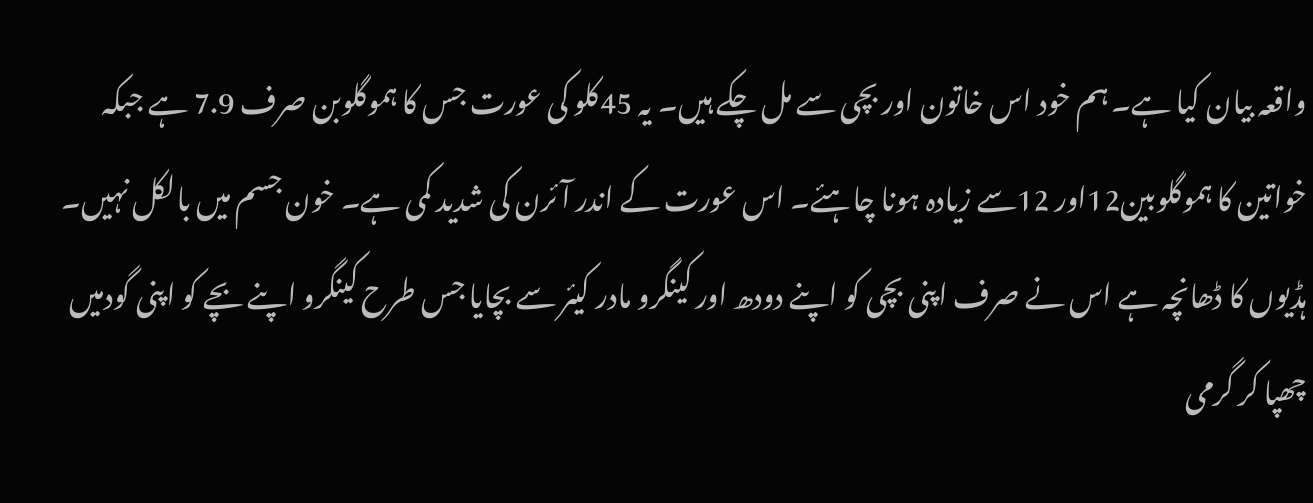واقعہ بیان کیا ہے۔ ہم خود اس خاتون اور بچی سے مل چکے ہیں۔ یہ 45کلو کی عورت جس کا ہموگلوبن صرف 7.9 ہے جبکہ خواتین کا ہموگلوبین12اور 12سے زیادہ ہونا چاہئے۔ اس عورت کے اندر آئرن کی شدید کمی ہے۔ خون جسم میں بالکل نہیں۔ ہڈیوں کا ڈھانچہ ہے اس نے صرف اپنی بچی کو اپنے دودھ اور کینگرو مادر کیئر سے بچایا جس طرح کینگرو اپنے بچے کو اپنی گودمیں چھپا کر گرمی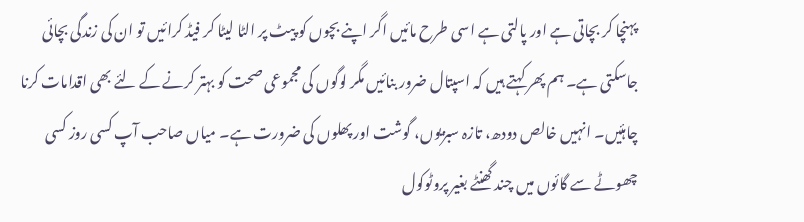پہنچا کر بچاتی ہے اور پالتی ہے اسی طرح مائیں اگر اپنے بچوں کو پیٹ پر الٹا لیٹا کر فیڈ کرائیں تو ان کی زندگی بچائی جاسکتی ہے۔ ہم پھر کہتے ہیں کہ اسپتال ضرور بنائیں مگر لوگوں کی مجموعی صحت کو بہتر کرنے کے لئے بھی اقدامات کرنا چاہئیں۔ انہیں خالص دودھ، تازہ سبزیوں، گوشت اور پھلوں کی ضرورت ہے۔ میاں صاحب آپ کسی روز کسی چھوٹے سے گائوں میں چند گھنٹے بغیر پروٹوکول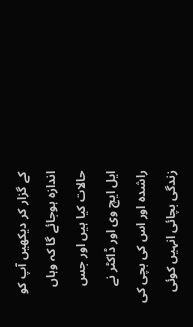کے گزار کر دیکھیں آپ کو اندازہ ہوجائے گا کہ وہاں حالات کیا ہیں اور جس ایل ایچ وی اور ڈاکٹر نے راشدہ اور اس کی بچی کی زندگی بچائی انہیں کوئی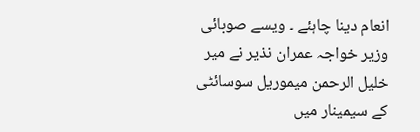انعام دینا چاہئے ۔ ویسے صوبائی وزیر خواجہ عمران نذیر نے میر خلیل الرحمن میموریل سوسائٹی کے سیمینار میں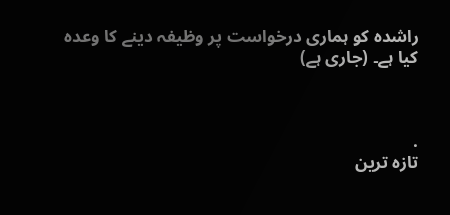راشدہ کو ہماری درخواست پر وظیفہ دینے کا وعدہ کیا ہے۔ (جاری ہے)



.
تازہ ترین